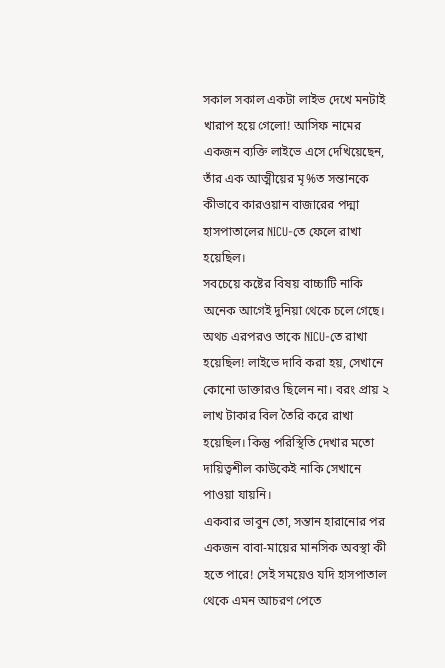সকাল সকাল একটা লাইভ দেখে মনটাই খারাপ হয়ে গেলো! আসিফ নামের একজন ব্যক্তি লাইভে এসে দেখিয়েছেন, তাঁর এক আত্মীয়ের মৃ%ত সন্তানকে কীভাবে কারওয়ান বাজারের পদ্মা হাসপাতালের NICU-তে ফেলে রাখা হয়েছিল।
সবচেয়ে কষ্টের বিষয় বাচ্চাটি নাকি অনেক আগেই দুনিয়া থেকে চলে গেছে। অথচ এরপরও তাকে NICU-তে রাখা হয়েছিল! লাইভে দাবি করা হয়, সেখানে কোনো ডাক্তারও ছিলেন না। বরং প্রায় ২ লাখ টাকার বিল তৈরি করে রাখা হয়েছিল। কিন্তু পরিস্থিতি দেখার মতো দায়িত্বশীল কাউকেই নাকি সেখানে পাওয়া যায়নি।
একবার ভাবুন তো, সন্তান হারানোর পর একজন বাবা-মায়ের মানসিক অবস্থা কী হতে পারে! সেই সময়েও যদি হাসপাতাল থেকে এমন আচরণ পেতে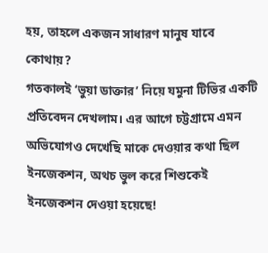হয়, তাহলে একজন সাধারণ মানুষ যাবে কোথায়?
গতকালই ‘ভুয়া ডাক্তার’ নিয়ে যমুনা টিভির একটি প্রতিবেদন দেখলাম। এর আগে চট্টগ্রামে এমন অভিযোগও দেখেছি মাকে দেওয়ার কথা ছিল ইনজেকশন, অথচ ভুল করে শিশুকেই ইনজেকশন দেওয়া হয়েছে!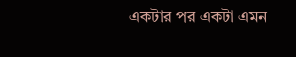একটার পর একটা এমন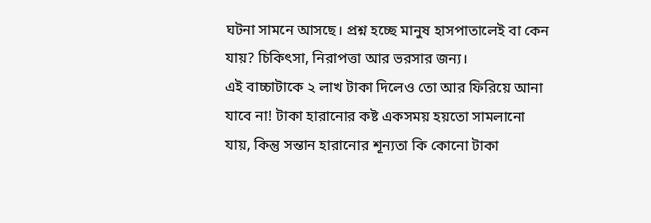ঘটনা সামনে আসছে। প্রশ্ন হচ্ছে মানুষ হাসপাতালেই বা কেন যায়? চিকিৎসা, নিরাপত্তা আর ভরসার জন্য।
এই বাচ্চাটাকে ২ লাখ টাকা দিলেও তো আর ফিরিয়ে আনা যাবে না! টাকা হারানোর কষ্ট একসময় হয়তো সামলানো যায়, কিন্তু সন্তান হারানোর শূন্যতা কি কোনো টাকা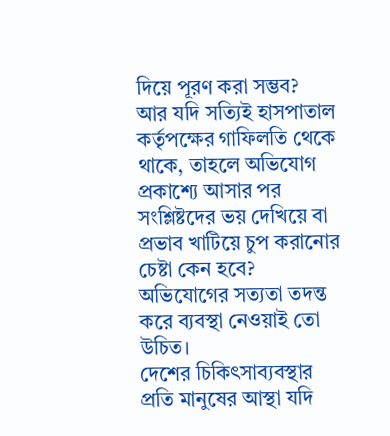দিয়ে পূরণ করা সম্ভব?
আর যদি সত্যিই হাসপাতাল কর্তৃপক্ষের গাফিলতি থেকে থাকে, তাহলে অভিযোগ প্রকাশ্যে আসার পর সংশ্লিষ্টদের ভয় দেখিয়ে বা প্রভাব খাটিয়ে চুপ করানোর চেষ্টা কেন হবে? অভিযোগের সত্যতা তদন্ত করে ব্যবস্থা নেওয়াই তো উচিত।
দেশের চিকিৎসাব্যবস্থার প্রতি মানুষের আস্থা যদি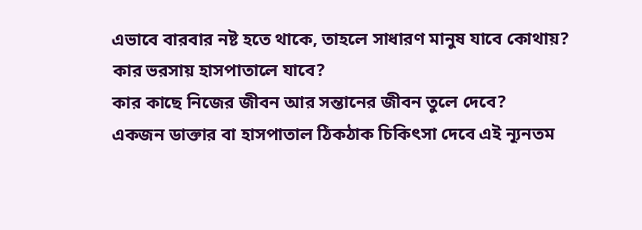এভাবে বারবার নষ্ট হতে থাকে, তাহলে সাধারণ মানুষ যাবে কোথায়?
কার ভরসায় হাসপাতালে যাবে?
কার কাছে নিজের জীবন আর সন্তানের জীবন তুলে দেবে?
একজন ডাক্তার বা হাসপাতাল ঠিকঠাক চিকিৎসা দেবে এই ন্যূনতম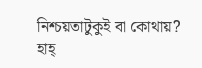নিশ্চয়তাটুকুই বা কোথায়?
হাহ্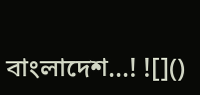বাংলাদেশ…! ![]()